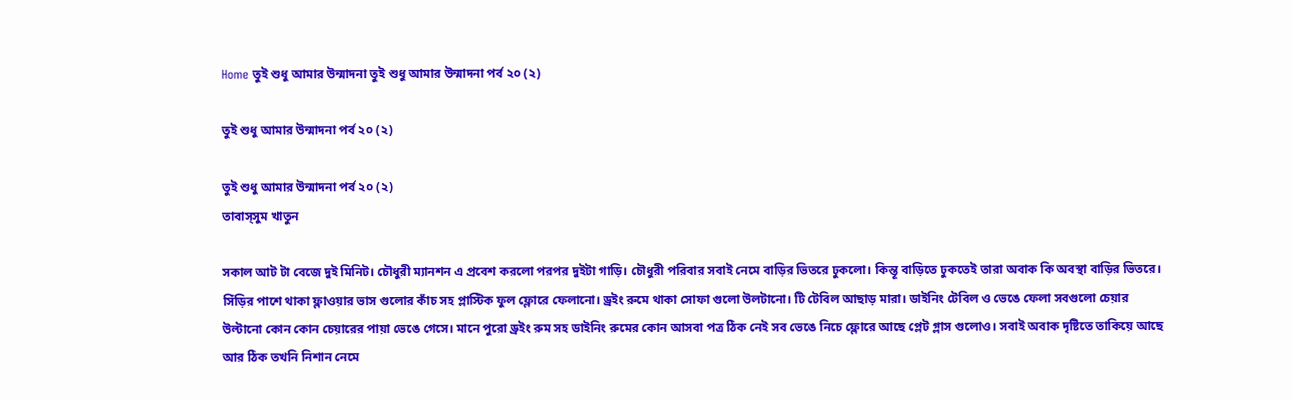Home তুই শুধু আমার উন্মাদনা তুই শুধু আমার উন্মাদনা পর্ব ২০ (২)

তুই শুধু আমার উন্মাদনা পর্ব ২০ (২)

তুই শুধু আমার উন্মাদনা পর্ব ২০ (২)
তাবাস্সুম খাতুন

সকাল আট টা বেজে দুই মিনিট। চৌধুরী ম্যানশন এ প্রবেশ করলো পরপর দুইটা গাড়ি। চৌধুরী পরিবার সবাই নেমে বাড়ির ভিতরে ঢুকলো। কিন্তূ বাড়িতে ঢুকতেই তারা অবাক কি অবস্থা বাড়ির ভিতরে। সিঁড়ির পাশে থাকা ফ্লাওয়ার ভাস গুলোর কাঁচ সহ প্লাস্টিক ফুল ফ্লোরে ফেলানো। ড্রইং রুমে থাকা সোফা গুলো উলটানো। টি টেবিল আছাড় মারা। ডাইনিং টেবিল ও ভেঙে ফেলা সবগুলো চেয়ার উল্টানো কোন কোন চেয়ারের পায়া ভেঙে গেসে। মানে পুরো ড্রইং রুম সহ ডাইনিং রুমের কোন আসবা পত্র ঠিক নেই সব ভেঙে নিচে ফ্লোরে আছে প্লেট গ্লাস গুলোও। সবাই অবাক দৃষ্টিতে তাকিয়ে আছে আর ঠিক তখনি নিশান নেমে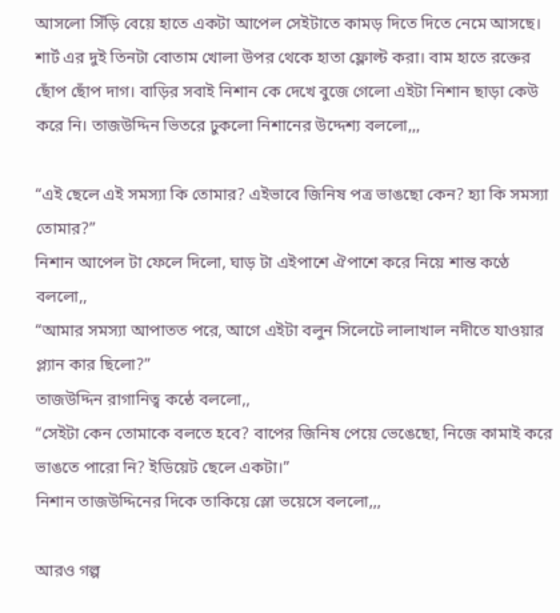আসলো সিঁড়ি বেয়ে হাতে একটা আপেল সেইটাতে কামড় দিতে দিতে নেমে আসছে। শার্ট এর দুই তিনটা বোতাম খোলা উপর থেকে হাতা ফ্লোল্ট করা। বাম হাতে রক্তের ছোঁপ ছোঁপ দাগ। বাড়ির সবাই নিশান কে দেখে বুজে গেলো এইটা নিশান ছাড়া কেউ করে নি। তাজউদ্দিন ভিতরে ঢুকলো নিশানের উদ্দেশ্য বললো,,,

“এই ছেলে এই সমস্যা কি তোমার? এইভাবে জিনিষ পত্র ভাঙছো কেন? হ্যা কি সমস্যা তোমার?”
নিশান আপেল টা ফেলে দিলো, ঘাড় টা এইপাশে ঐপাশে করে নিয়ে শান্ত কণ্ঠে বললো,,
“আমার সমস্যা আপাতত পরে, আগে এইটা বলুন সিলেটে লালাখাল নদীতে যাওয়ার প্ল্যান কার ছিলো?”
তাজউদ্দিন রাগানিত্ব কন্ঠে বললো,,
“সেইটা কেন তোমাকে বলতে হবে? বাপের জিনিষ পেয়ে ভেঙেছো, নিজে কামাই করে ভাঙতে পারো নি? ইডিয়েট ছেলে একটা।”
নিশান তাজউদ্দিনের দিকে তাকিয়ে স্লো ভয়েসে বললো,,,

আরও গল্প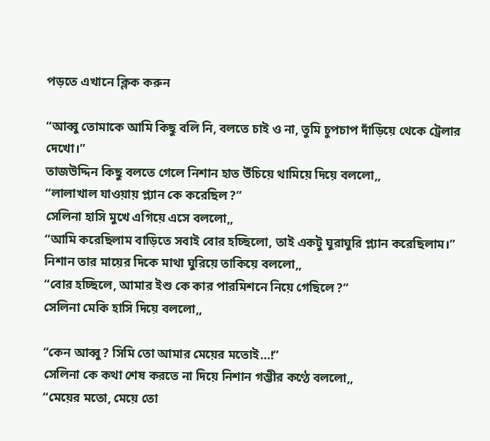পড়তে এখানে ক্লিক করুন

“আব্বু তোমাকে আমি কিছু বলি নি, বলতে চাই ও না, তুমি চুপচাপ দাঁড়িয়ে থেকে ট্রেলার দেখো।”
তাজউদ্দিন কিছু বলতে গেলে নিশান হাত উঁচিয়ে থামিয়ে দিয়ে বললো,,
“লালাখাল যাওয়ায় প্ল্যান কে করেছিল?”
সেলিনা হাসি মুখে এগিয়ে এসে বললো,,
“আমি করেছিলাম বাড়িতে সবাই বোর হচ্ছিলো, তাই একটু ঘুরাঘুরি প্ল্যান করেছিলাম।”
নিশান তার মায়ের দিকে মাথা ঘুরিয়ে তাকিয়ে বললো,,
“বোর হচ্ছিলে, আমার ইশু কে কার পারমিশনে নিয়ে গেছিলে?”
সেলিনা মেকি হাসি দিয়ে বললো,,

“কেন আব্বু? সিমি তো আমার মেয়ের মতোই…!”
সেলিনা কে কথা শেষ করতে না দিয়ে নিশান গম্ভীর কণ্ঠে বললো,,
“মেয়ের মতো, মেয়ে তো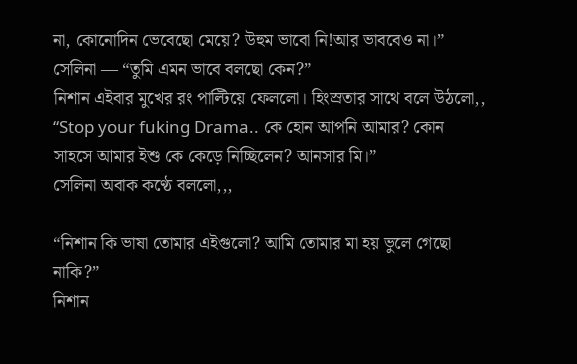না, কোনোদিন ভেবেছো মেয়ে? উহুম ভাবো নি!আর ভাববেও না।”
সেলিনা — “তুমি এমন ভাবে বলছো কেন?”
নিশান এইবার মুখের রং পাল্টিয়ে ফেললো। হিংস্রতার সাথে বলে উঠলো,,
“Stop your fuking Drama.. কে হোন আপনি আমার? কোন সাহসে আমার ইশু কে কেড়ে নিচ্ছিলেন? আনসার মি।”
সেলিনা অবাক কণ্ঠে বললো,,,

“নিশান কি ভাষা তোমার এইগুলো? আমি তোমার মা হয় ভুলে গেছো নাকি?”
নিশান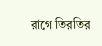রাগে তিরতির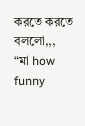করতে করতে বললো,,,
“মা how funny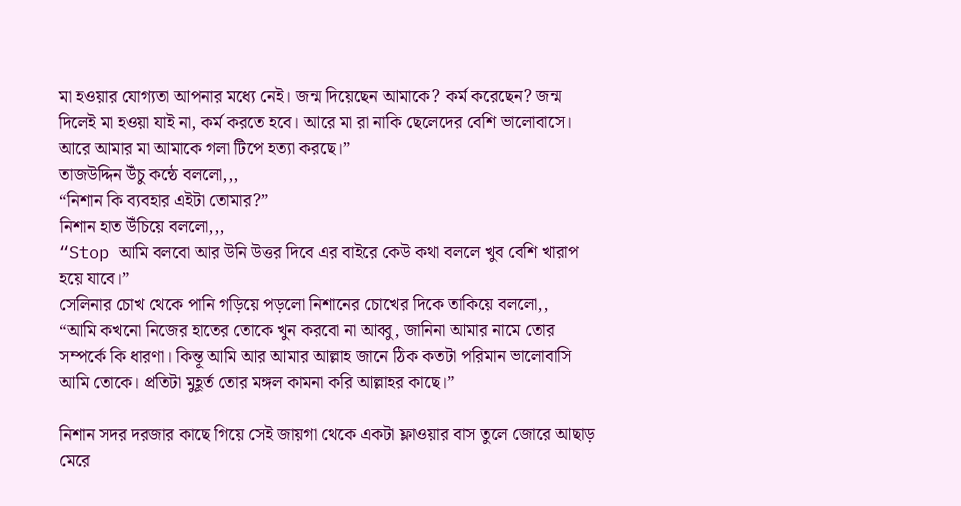মা হওয়ার যোগ্যতা আপনার মধ্যে নেই। জন্ম দিয়েছেন আমাকে? কর্ম করেছেন? জন্ম দিলেই মা হওয়া যাই না, কর্ম করতে হবে। আরে মা রা নাকি ছেলেদের বেশি ভালোবাসে। আরে আমার মা আমাকে গলা টিপে হত্যা করছে।”
তাজউদ্দিন উঁচু কন্ঠে বললো,,,
“নিশান কি ব্যবহার এইটা তোমার?”
নিশান হাত উঁচিয়ে বললো,,,
“Stop আমি বলবো আর উনি উত্তর দিবে এর বাইরে কেউ কথা বললে খুব বেশি খারাপ হয়ে যাবে।”
সেলিনার চোখ থেকে পানি গড়িয়ে পড়লো নিশানের চোখের দিকে তাকিয়ে বললো,,
“আমি কখনো নিজের হাতের তোকে খুন করবো না আব্বু, জানিনা আমার নামে তোর সম্পর্কে কি ধারণা। কিন্তূ আমি আর আমার আল্লাহ জানে ঠিক কতটা পরিমান ভালোবাসি আমি তোকে। প্রতিটা মুহূর্ত তোর মঙ্গল কামনা করি আল্লাহর কাছে।”

নিশান সদর দরজার কাছে গিয়ে সেই জায়গা থেকে একটা ফ্লাওয়ার বাস তুলে জোরে আছাড় মেরে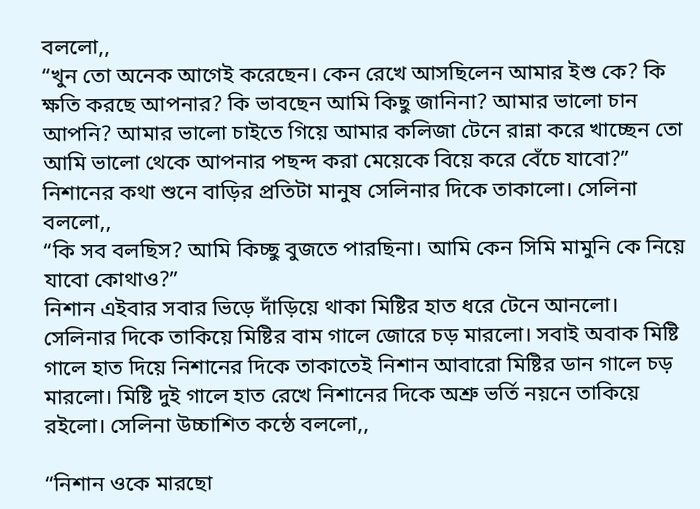বললো,,
“খুন তো অনেক আগেই করেছেন। কেন রেখে আসছিলেন আমার ইশু কে? কি ক্ষতি করছে আপনার? কি ভাবছেন আমি কিছু জানিনা? আমার ভালো চান আপনি? আমার ভালো চাইতে গিয়ে আমার কলিজা টেনে রান্না করে খাচ্ছেন তো আমি ভালো থেকে আপনার পছন্দ করা মেয়েকে বিয়ে করে বেঁচে যাবো?”
নিশানের কথা শুনে বাড়ির প্রতিটা মানুষ সেলিনার দিকে তাকালো। সেলিনা বললো,,
“কি সব বলছিস? আমি কিচ্ছু বুজতে পারছিনা। আমি কেন সিমি মামুনি কে নিয়ে যাবো কোথাও?”
নিশান এইবার সবার ভিড়ে দাঁড়িয়ে থাকা মিষ্টির হাত ধরে টেনে আনলো। সেলিনার দিকে তাকিয়ে মিষ্টির বাম গালে জোরে চড় মারলো। সবাই অবাক মিষ্টি গালে হাত দিয়ে নিশানের দিকে তাকাতেই নিশান আবারো মিষ্টির ডান গালে চড় মারলো। মিষ্টি দুই গালে হাত রেখে নিশানের দিকে অশ্রু ভর্তি নয়নে তাকিয়ে রইলো। সেলিনা উচ্চাশিত কন্ঠে বললো,,

“নিশান ওকে মারছো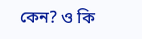কেন? ও কি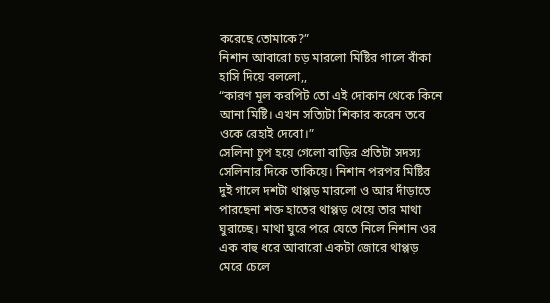করেছে তোমাকে?”
নিশান আবারো চড় মারলো মিষ্টির গালে বাঁকা হাসি দিয়ে বললো,,
“কারণ মূল করপিট তো এই দোকান থেকে কিনে আনা মিষ্টি। এখন সত্যিটা শিকার করেন তবে ওকে রেহাই দেবো।”
সেলিনা চুপ হয়ে গেলো বাড়ির প্রতিটা সদস্য সেলিনার দিকে তাকিয়ে। নিশান পরপর মিষ্টির দুই গালে দশটা থাপ্পড় মারলো ও আর দাঁড়াতে পারছেনা শক্ত হাতের থাপ্পড় খেয়ে তার মাথা ঘুরাচ্ছে। মাথা ঘুরে পরে যেতে নিলে নিশান ওর এক বাহু ধরে আবারো একটা জোরে থাপ্পড় মেরে চেলে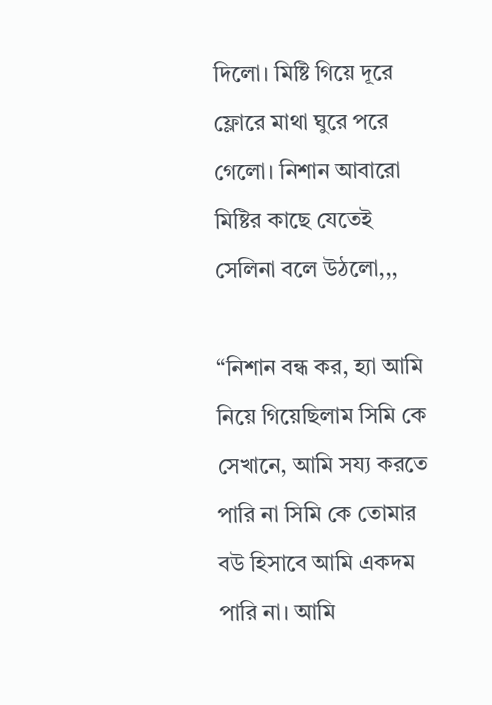দিলো। মিষ্টি গিয়ে দূরে ফ্লোরে মাথা ঘুরে পরে গেলো। নিশান আবারো মিষ্টির কাছে যেতেই সেলিনা বলে উঠলো,,,

“নিশান বন্ধ কর, হ্যা আমি নিয়ে গিয়েছিলাম সিমি কে সেখানে, আমি সয্য করতে পারি না সিমি কে তোমার বউ হিসাবে আমি একদম পারি না। আমি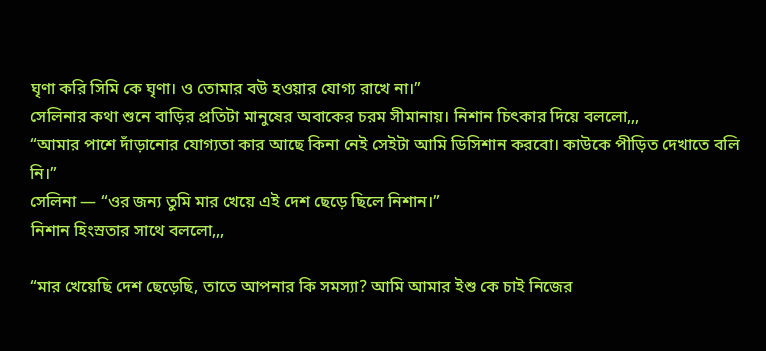ঘৃণা করি সিমি কে ঘৃণা। ও তোমার বউ হওয়ার যোগ্য রাখে না।”
সেলিনার কথা শুনে বাড়ির প্রতিটা মানুষের অবাকের চরম সীমানায়। নিশান চিৎকার দিয়ে বললো,,,
“আমার পাশে দাঁড়ানোর যোগ্যতা কার আছে কিনা নেই সেইটা আমি ডিসিশান করবো। কাউকে পীড়িত দেখাতে বলি নি।”
সেলিনা — “ওর জন্য তুমি মার খেয়ে এই দেশ ছেড়ে ছিলে নিশান।”
নিশান হিংস্রতার সাথে বললো,,,

“মার খেয়েছি দেশ ছেড়েছি, তাতে আপনার কি সমস্যা? আমি আমার ইশু কে চাই নিজের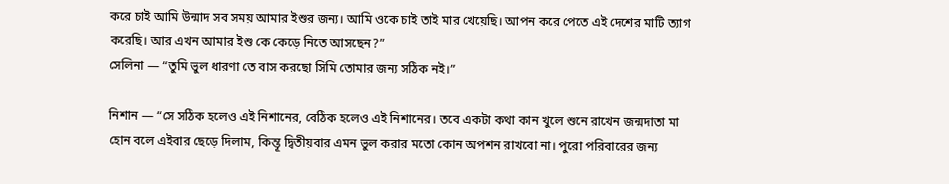করে চাই আমি উন্মাদ সব সময় আমার ইশুর জন্য। আমি ওকে চাই তাই মার খেয়েছি। আপন করে পেতে এই দেশের মাটি ত্যাগ করেছি। আর এখন আমার ইশু কে কেড়ে নিতে আসছেন?”
সেলিনা — “তুমি ভুল ধারণা তে বাস করছো সিমি তোমার জন্য সঠিক নই।”

নিশান — “সে সঠিক হলেও এই নিশানের, বেঠিক হলেও এই নিশানের। তবে একটা কথা কান খুলে শুনে রাখেন জন্মদাতা মা হোন বলে এইবার ছেড়ে দিলাম, কিন্তূ দ্বিতীয়বার এমন ভুল করার মতো কোন অপশন রাখবো না। পুরো পরিবারের জন্য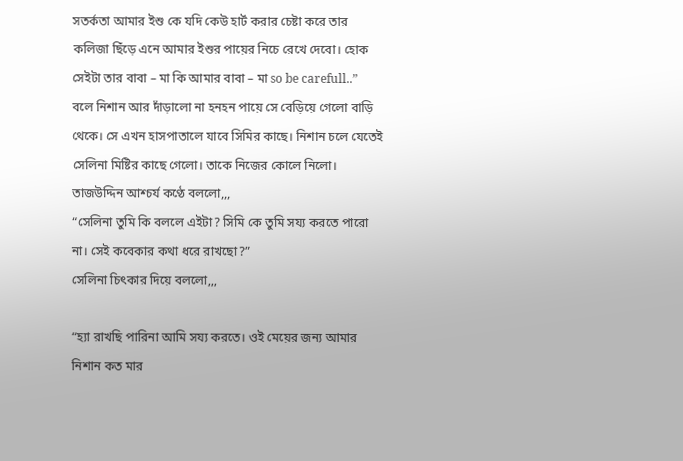সতর্কতা আমার ইশু কে যদি কেউ হার্ট করার চেষ্টা করে তার কলিজা ছিঁড়ে এনে আমার ইশুর পায়ের নিচে রেখে দেবো। হোক সেইটা তার বাবা – মা কি আমার বাবা – মা so be carefull..”
বলে নিশান আর দাঁড়ালো না হনহন পায়ে সে বেড়িয়ে গেলো বাড়ি থেকে। সে এখন হাসপাতালে যাবে সিমির কাছে। নিশান চলে যেতেই সেলিনা মিষ্টির কাছে গেলো। তাকে নিজের কোলে নিলো। তাজউদ্দিন আশ্চর্য কণ্ঠে বললো,,,
“সেলিনা তুমি কি বললে এইটা? সিমি কে তুমি সয্য করতে পারো না। সেই কবেকার কথা ধরে রাখছো?”
সেলিনা চিৎকার দিয়ে বললো,,,

“হ্যা রাখছি পারিনা আমি সয্য করতে। ওই মেয়ের জন্য আমার নিশান কত মার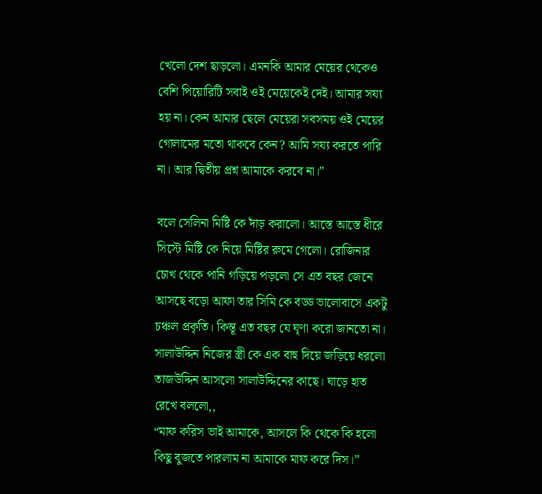খেলো দেশ ছাড়লো। এমনকি আমার মেয়ের থেকেও বেশি পিয়োরিটি সবাই ওই মেয়েকেই দেই। আমার সয্য হয় না। কেন আমার ছেলে মেয়েরা সবসময় ওই মেয়ের গোলামের মতো থাকবে কেন? আমি সয্য করতে পারি না। আর দ্বিতীয় প্রশ্ন আমাকে করবে না।”

বলে সেলিনা মিষ্টি কে দাঁড় করালো। আস্তে আস্তে ধীরে সিস্টে মিষ্টি কে নিয়ে মিষ্টির রুমে গেলো। রোজিনার চোখ থেকে পানি গড়িয়ে পড়লো সে এত বছর জেনে আসছে বড়ো আফা তার সিমি কে বড্ড ভালোবাসে একটু চঞ্চল প্রকৃতি। কিন্তূ এত বছর যে ঘৃণা করো জানতো না। সালাউদ্দিন নিজের স্ত্রী কে এক বাহু দিয়ে জড়িয়ে ধরলো তাজউদ্দিন আসলো সালাউদ্দিনের কাছে। ঘাড়ে হাত রেখে বললো,,
“মাফ করিস ভাই আমাকে, আসলে কি থেকে কি হলো কিছু বুজতে পারলাম না আমাকে মাফ করে দিস।”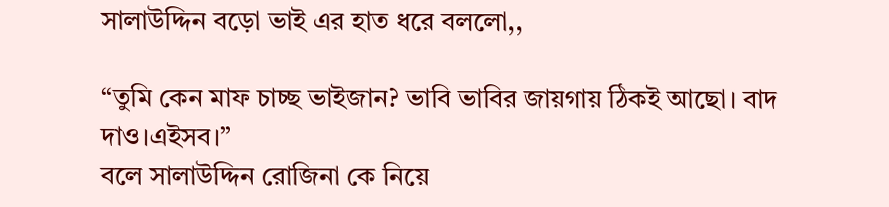সালাউদ্দিন বড়ো ভাই এর হাত ধরে বললো,,

“তুমি কেন মাফ চাচ্ছ ভাইজান? ভাবি ভাবির জায়গায় ঠিকই আছো। বাদ দাও।এইসব।”
বলে সালাউদ্দিন রোজিনা কে নিয়ে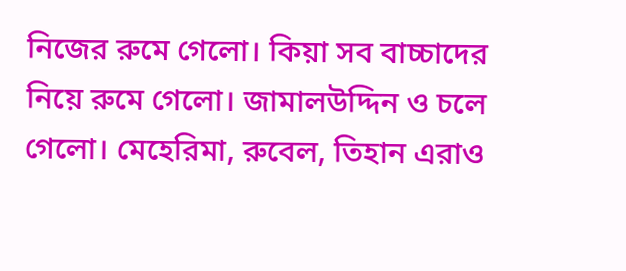নিজের রুমে গেলো। কিয়া সব বাচ্চাদের নিয়ে রুমে গেলো। জামালউদ্দিন ও চলে গেলো। মেহেরিমা, রুবেল, তিহান এরাও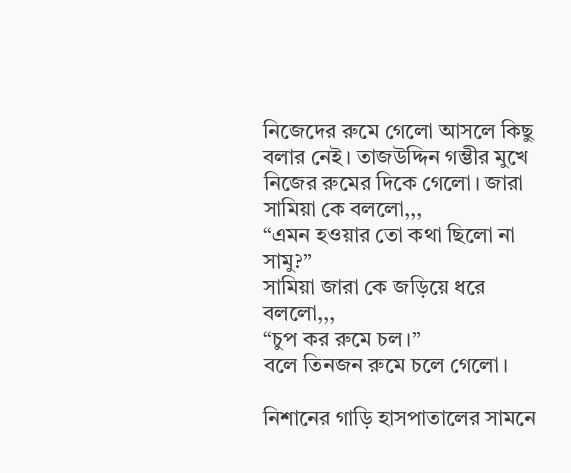নিজেদের রুমে গেলো আসলে কিছু বলার নেই। তাজউদ্দিন গম্ভীর মুখে নিজের রুমের দিকে গেলো। জারা সামিয়া কে বললো,,,
“এমন হওয়ার তো কথা ছিলো না সামু?”
সামিয়া জারা কে জড়িয়ে ধরে বললো,,,
“চুপ কর রুমে চল।”
বলে তিনজন রুমে চলে গেলো।

নিশানের গাড়ি হাসপাতালের সামনে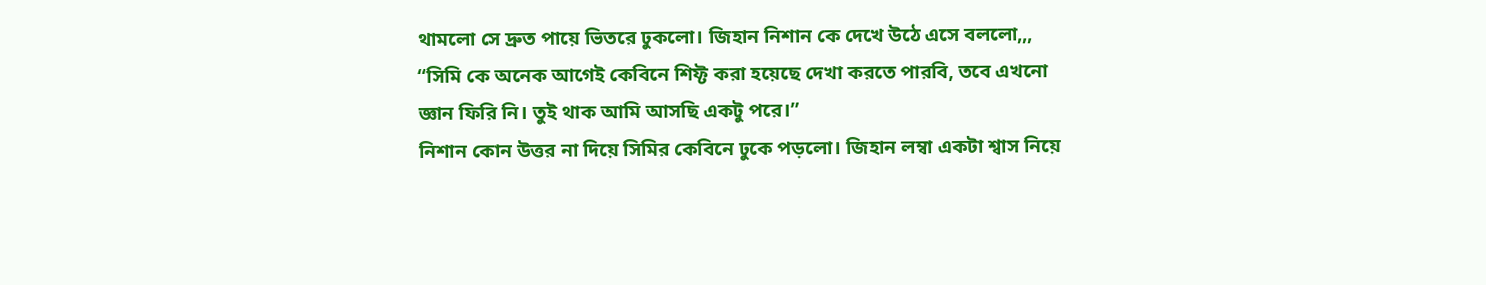থামলো সে দ্রুত পায়ে ভিতরে ঢুকলো। জিহান নিশান কে দেখে উঠে এসে বললো,,,
“সিমি কে অনেক আগেই কেবিনে শিফ্ট করা হয়েছে দেখা করতে পারবি, তবে এখনো জ্ঞান ফিরি নি। তুই থাক আমি আসছি একটু পরে।”
নিশান কোন উত্তর না দিয়ে সিমির কেবিনে ঢুকে পড়লো। জিহান লম্বা একটা শ্বাস নিয়ে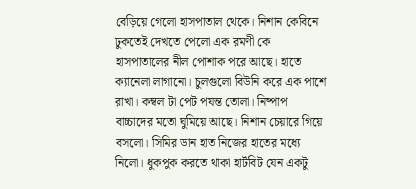বেড়িয়ে গেলো হাসপাতাল থেকে। নিশান কেবিনে ঢুকতেই দেখতে পেলো এক রমণী কে হাসপাতালের নীল পোশাক পরে আছে। হাতে ক্যানেলা লাগানো। চুলগুলো বিউনি করে এক পাশে রাখা। কম্বল টা পেট পযন্ত তোলা। নিষ্পাপ বাচ্চাদের মতো ঘুমিয়ে আছে। নিশান চেয়ারে গিয়ে বসলো। সিমির ডান হাত নিজের হাতের মধ্যে নিলো। ধুকপুক করতে থাকা হার্টবিট যেন একটু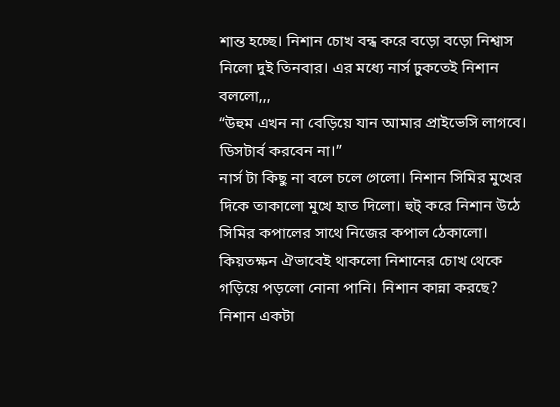শান্ত হচ্ছে। নিশান চোখ বন্ধ করে বড়ো বড়ো নিশ্বাস নিলো দুই তিনবার। এর মধ্যে নার্স ঢুকতেই নিশান বললো,,,
“উহুম এখন না বেড়িয়ে যান আমার প্রাইভেসি লাগবে। ডিসটার্ব করবেন না।”
নার্স টা কিছু না বলে চলে গেলো। নিশান সিমির মুখের দিকে তাকালো মুখে হাত দিলো। হুট্ করে নিশান উঠে সিমির কপালের সাথে নিজের কপাল ঠেকালো। কিয়তক্ষন ঐভাবেই থাকলো নিশানের চোখ থেকে গড়িয়ে পড়লো নোনা পানি। নিশান কান্না করছে? নিশান একটা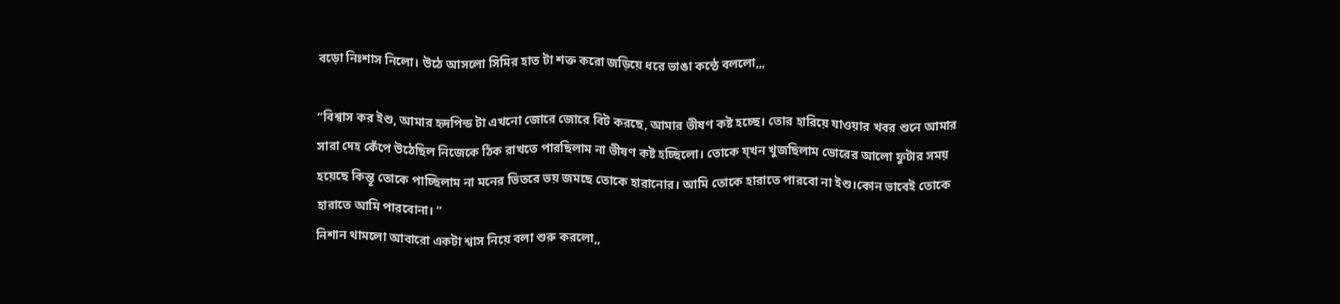বড়ো নিঃশাস নিলো। উঠে আসলো সিমির হাত টা শক্ত করো জড়িয়ে ধরে ভাঙা কন্ঠে বললো,,,

“বিশ্বাস কর ইশু, আমার হৃদপিন্ড টা এখনো জোরে জোরে বিট করছে, আমার ভীষণ কষ্ট হচ্ছে। তোর হারিয়ে যাওয়ার খবর শুনে আমার সারা দেহ কেঁপে উঠেছিল নিজেকে ঠিক রাখতে পারছিলাম না ভীষণ কষ্ট হচ্ছিলো। তোকে য্খন খুজছিলাম ভোরের আলো ফুটার সময় হয়েছে কিন্তূ তোকে পাচ্ছিলাম না মনের ভিতরে ভয় জমছে তোকে হারানোর। আমি তোকে হারাতে পারবো না ইশু।কোন ভাবেই তোকে হারাতে আমি পারবোনা। ”
নিশান থামলো আবারো একটা শ্বাস নিয়ে বলা শুরু করলো,,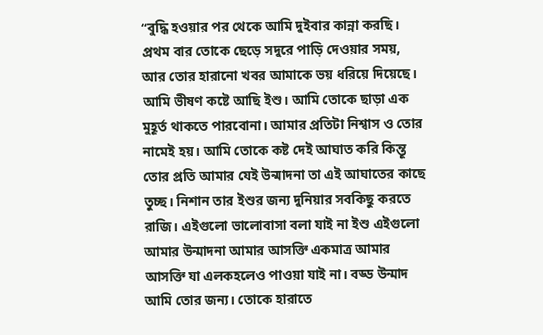“বুদ্ধি হওয়ার পর থেকে আমি দুইবার কান্না করছি। প্রথম বার তোকে ছেড়ে সদুরে পাড়ি দেওয়ার সময়, আর তোর হারানো খবর আমাকে ভয় ধরিয়ে দিয়েছে। আমি ভীষণ কষ্টে আছি ইশু। আমি তোকে ছাড়া এক মুহূর্ত থাকতে পারবোনা। আমার প্রতিটা নিশ্বাস ও তোর নামেই হয়। আমি তোকে কষ্ট দেই আঘাত করি কিন্তূ তোর প্রতি আমার যেই উন্মাদনা তা এই আঘাতের কাছে তুচ্ছ। নিশান তার ইশুর জন্য দুনিয়ার সবকিছু করতে রাজি। এইগুলো ভালোবাসা বলা যাই না ইশু এইগুলো আমার উন্মাদনা আমার আসক্তি একমাত্র আমার আসক্তি যা এলকহলেও পাওয়া যাই না। বড্ড উন্মাদ আমি তোর জন্য। তোকে হারাতে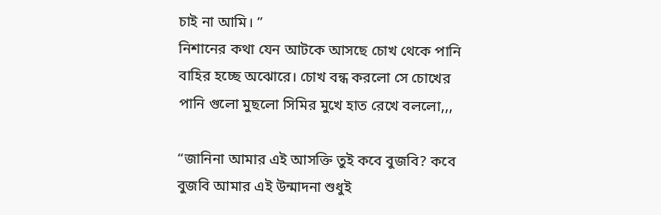চাই না আমি। ”
নিশানের কথা যেন আটকে আসছে চোখ থেকে পানি বাহির হচ্ছে অঝোরে। চোখ বন্ধ করলো সে চোখের পানি গুলো মুছলো সিমির মুখে হাত রেখে বললো,,,

“জানিনা আমার এই আসক্তি তুই কবে বুজবি? কবে বুজবি আমার এই উন্মাদনা শুধুই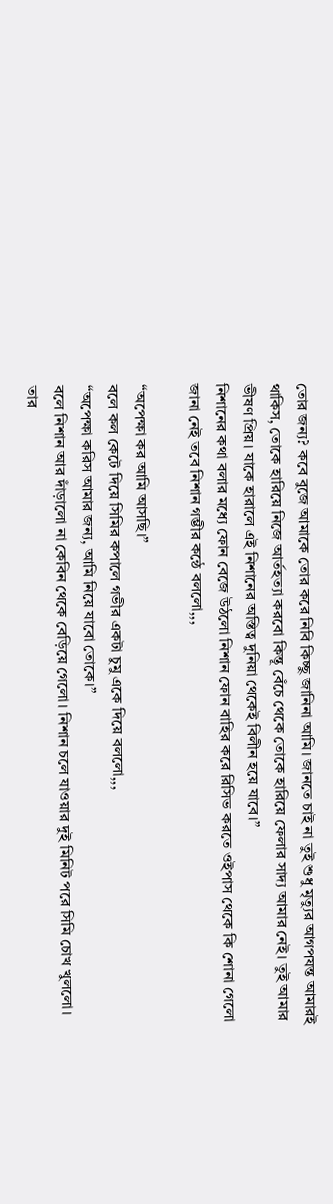তোর জন্য? কবে বুজে আমাকে তোর করে নিবি কিচ্ছু জানিনা আমি। জানতে চাই না তুই শুধু মৃত্যুর আগপযন্ত আমারই থাকিস, তোকে হারিয়ে নিজে আর্তহত্যা করবো কিন্তূ বেঁচে থেকে তোকে হারিয়ে ফেলার সাদ্য আমার নেই। তুই আমার ভীষণ প্রিয়। যাকে হারালে এই নিশানের অস্তিত্ব দুনিয়া থেকেই বিলীন হয়ে যাবে।”
নিশানের কথা বলার মধ্যে ফোন বেজে উঠলো নিশান ফোন বাহির করে রিসিভ করতে ওইপাস থেকে কি শোনা গেলো জানা নেই তবে নিশান গম্ভীর কন্ঠে বললো,,,

“অপেক্ষা কর আমি আসছি।”
বলে কল কেটে দিয়ে সিমির কপালে গভীর একটা চুমু একে দিয়ে বললো,,,
“অপেক্ষা করিস আমার জন্য, আমি নিয়ে যাবো তোকে।”
বলে নিশান আর দাঁড়ালো না কেবিন থেকে বেড়িয়ে গেলো। নিশান চলে যাওয়ার দুই মিনিট পরে সিমি চোখ খুললো। তার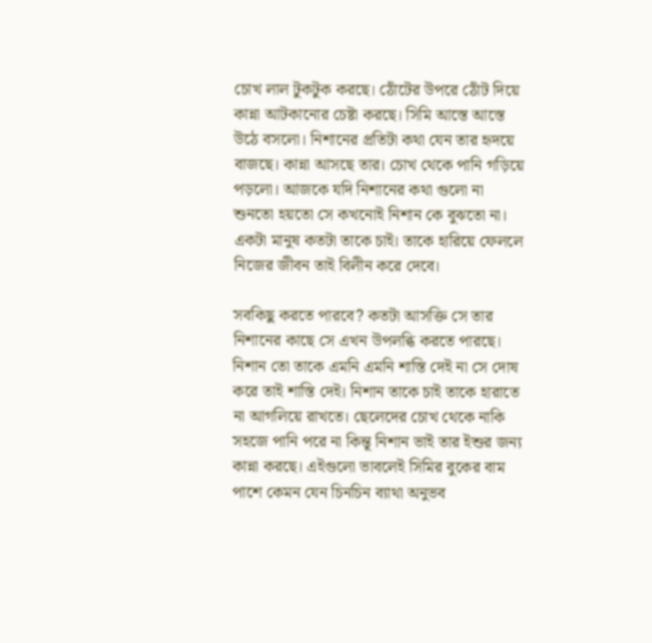চোখ লাল টুকটুক করছে। ঠোঁটের উপরে ঠোঁট দিয়ে কান্না আটকানোর চেষ্টা করছে। সিমি আস্তে আস্তে উঠে বসলো। নিশানের প্রতিটা কথা যেন তার হৃদয়ে বাজছে। কান্না আসছে তার। চোখ থেকে পানি গড়িয়ে পড়লো। আজকে যদি নিশানের কথা গুলো না শুনতো হয়তো সে কখনোই নিশান কে বুঝতো না। একটা মানুষ কতটা তাকে চাই। তাকে হারিয়ে ফেললে নিজের জীবন তাই বিলীন করে দেবে।

সবকিছু করতে পারবে? কতটা আসক্তি সে তার নিশানের কাছে সে এখন উপলব্ধি করতে পারছে। নিশান তো তাকে এমনি এমনি শাস্তি দেই না সে দোষ করে তাই শাস্তি দেই। নিশান তাকে চাই তাকে হারাতে না আগলিয়ে রাখতে। ছেলেদের চোখ থেকে নাকি সহজে পানি পরে না কিন্তূ নিশান ভাই তার ইশুর জন্য কান্না করছে। এইগুলো ভাবলেই সিমির বুকের বাম পাশে কেমন যেন চিনচিন ব্যাথা অনুভব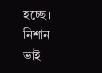হচ্ছে। নিশান ভাই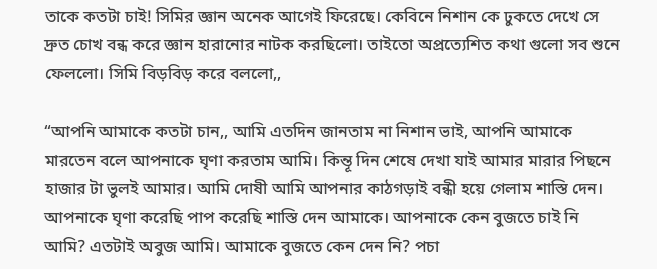তাকে কতটা চাই! সিমির জ্ঞান অনেক আগেই ফিরেছে। কেবিনে নিশান কে ঢুকতে দেখে সে দ্রুত চোখ বন্ধ করে জ্ঞান হারানোর নাটক করছিলো। তাইতো অপ্রত্যেশিত কথা গুলো সব শুনে ফেললো। সিমি বিড়বিড় করে বললো,,

“আপনি আমাকে কতটা চান,, আমি এতদিন জানতাম না নিশান ভাই, আপনি আমাকে মারতেন বলে আপনাকে ঘৃণা করতাম আমি। কিন্তূ দিন শেষে দেখা যাই আমার মারার পিছনে হাজার টা ভুলই আমার। আমি দোষী আমি আপনার কাঠগড়াই বন্ধী হয়ে গেলাম শাস্তি দেন। আপনাকে ঘৃণা করেছি পাপ করেছি শাস্তি দেন আমাকে। আপনাকে কেন বুজতে চাই নি আমি? এতটাই অবুজ আমি। আমাকে বুজতে কেন দেন নি? পচা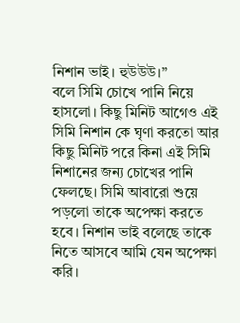নিশান ভাই। হুউউউ।”
বলে সিমি চোখে পানি নিয়ে হাসলো। কিছু মিনিট আগেও এই সিমি নিশান কে ঘৃণা করতো আর কিছু মিনিট পরে কিনা এই সিমি নিশানের জন্য চোখের পানি ফেলছে। সিমি আবারো শুয়ে পড়লো তাকে অপেক্ষা করতে হবে। নিশান ভাই বলেছে তাকে নিতে আসবে আমি যেন অপেক্ষা করি।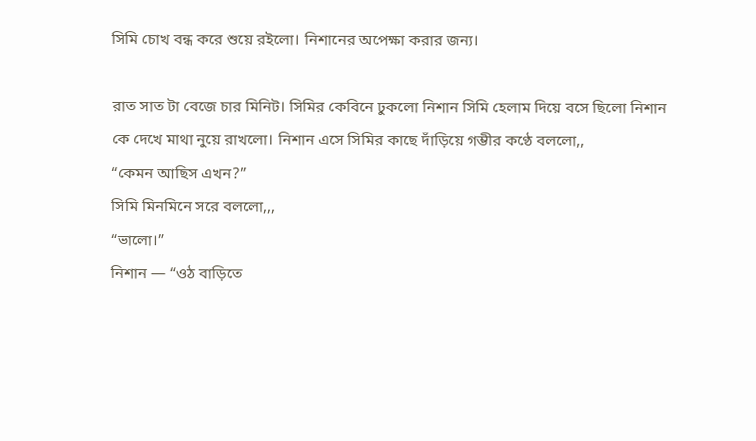সিমি চোখ বন্ধ করে শুয়ে রইলো। নিশানের অপেক্ষা করার জন্য।

রাত সাত টা বেজে চার মিনিট। সিমির কেবিনে ঢুকলো নিশান সিমি হেলাম দিয়ে বসে ছিলো নিশান কে দেখে মাথা নুয়ে রাখলো। নিশান এসে সিমির কাছে দাঁড়িয়ে গম্ভীর কণ্ঠে বললো,,
“কেমন আছিস এখন?”
সিমি মিনমিনে সরে বললো,,,
“ভালো।”
নিশান — “ওঠ বাড়িতে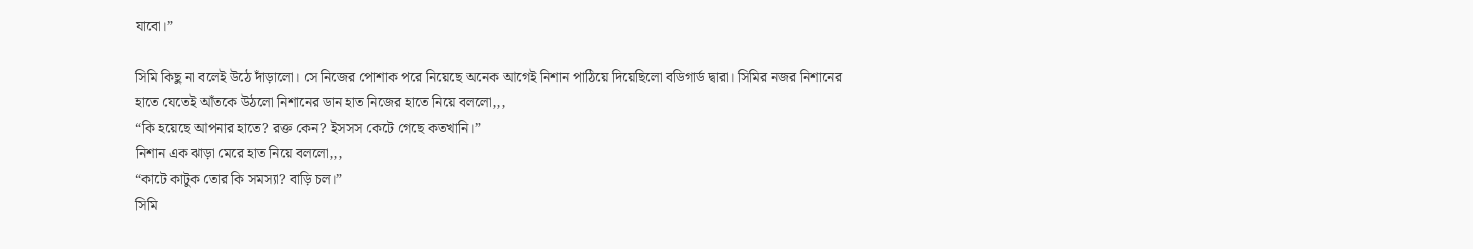যাবো।”

সিমি কিছু না বলেই উঠে দাঁড়ালো। সে নিজের পোশাক পরে নিয়েছে অনেক আগেই নিশান পাঠিয়ে দিয়েছিলো বডিগার্ড দ্বারা। সিমির নজর নিশানের হাতে যেতেই আঁতকে উঠলো নিশানের ডান হাত নিজের হাতে নিয়ে বললো,,,
“কি হয়েছে আপনার হাতে? রক্ত কেন? ইসসস কেটে গেছে কতখানি।”
নিশান এক ঝাড়া মেরে হাত নিয়ে বললো,,,
“কাটে কাটুক তোর কি সমস্যা? বাড়ি চল।”
সিমি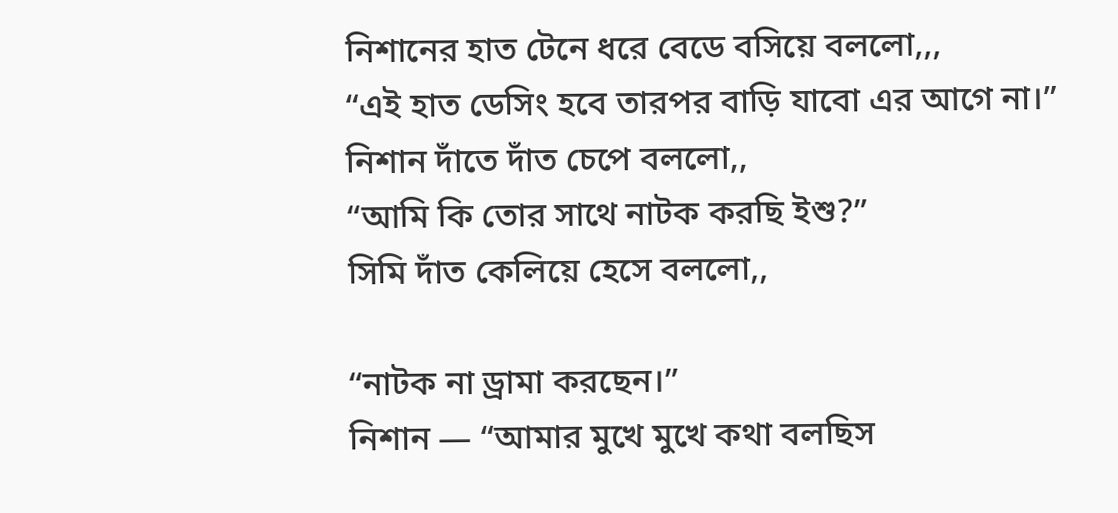নিশানের হাত টেনে ধরে বেডে বসিয়ে বললো,,,
“এই হাত ডেসিং হবে তারপর বাড়ি যাবো এর আগে না।”
নিশান দাঁতে দাঁত চেপে বললো,,
“আমি কি তোর সাথে নাটক করছি ইশু?”
সিমি দাঁত কেলিয়ে হেসে বললো,,

“নাটক না ড্রামা করছেন।”
নিশান — “আমার মুখে মুখে কথা বলছিস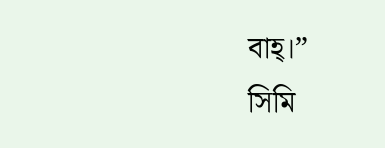বাহ্।”
সিমি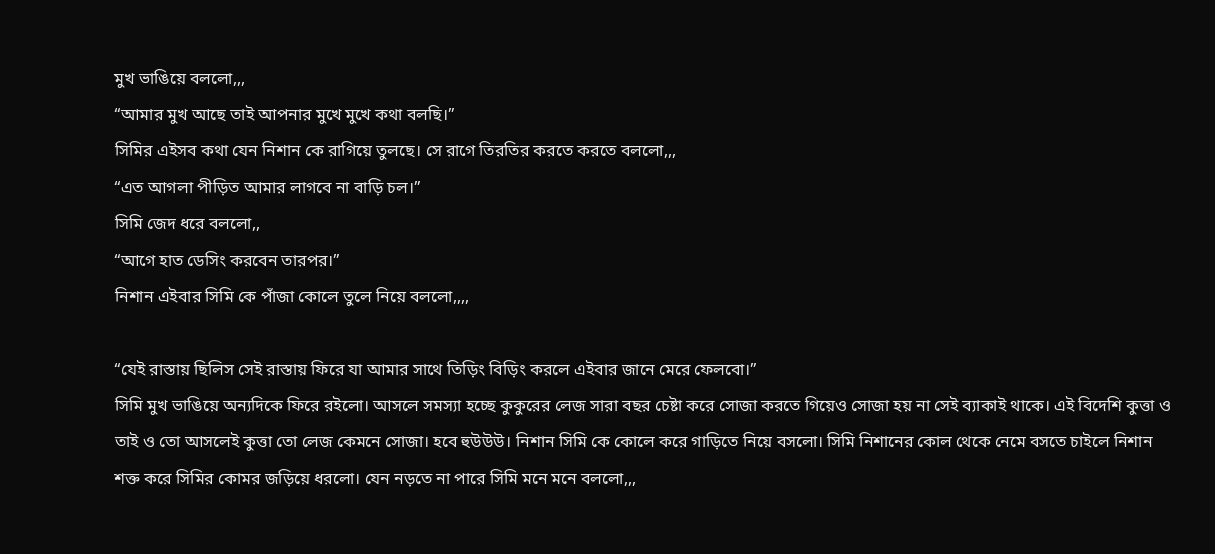মুখ ভাঙিয়ে বললো,,,
“আমার মুখ আছে তাই আপনার মুখে মুখে কথা বলছি।”
সিমির এইসব কথা যেন নিশান কে রাগিয়ে তুলছে। সে রাগে তিরতির করতে করতে বললো,,,
“এত আগলা পীড়িত আমার লাগবে না বাড়ি চল।”
সিমি জেদ ধরে বললো,,
“আগে হাত ডেসিং করবেন তারপর।”
নিশান এইবার সিমি কে পাঁজা কোলে তুলে নিয়ে বললো,,,,

“যেই রাস্তায় ছিলিস সেই রাস্তায় ফিরে যা আমার সাথে তিড়িং বিড়িং করলে এইবার জানে মেরে ফেলবো।”
সিমি মুখ ভাঙিয়ে অন্যদিকে ফিরে রইলো। আসলে সমস্যা হচ্ছে কুকুরের লেজ সারা বছর চেষ্টা করে সোজা করতে গিয়েও সোজা হয় না সেই ব্যাকাই থাকে। এই বিদেশি কুত্তা ও তাই ও তো আসলেই কুত্তা তো লেজ কেমনে সোজা। হবে হুউউউ। নিশান সিমি কে কোলে করে গাড়িতে নিয়ে বসলো। সিমি নিশানের কোল থেকে নেমে বসতে চাইলে নিশান শক্ত করে সিমির কোমর জড়িয়ে ধরলো। যেন নড়তে না পারে সিমি মনে মনে বললো,,,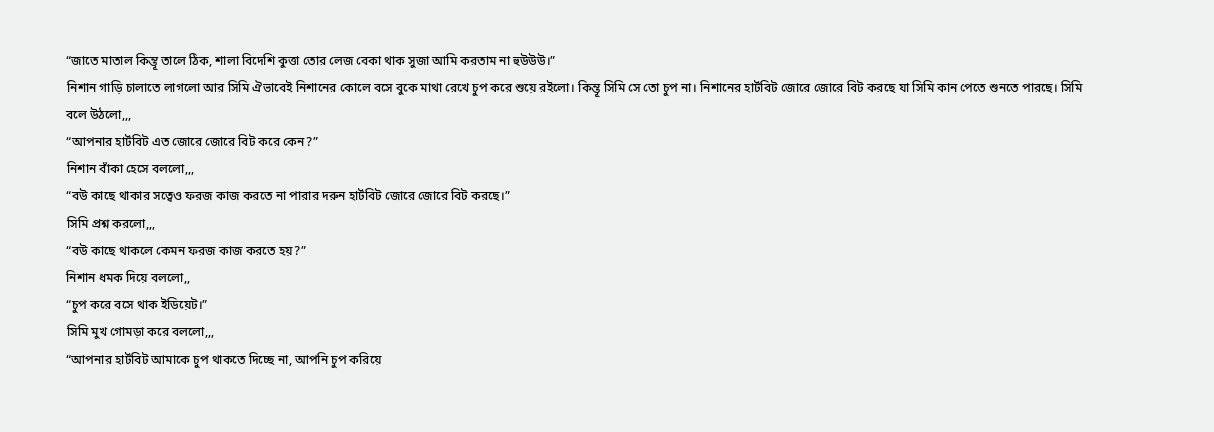“জাতে মাতাল কিন্তূ তালে ঠিক, শালা বিদেশি কুত্তা তোর লেজ বেকা থাক সুজা আমি করতাম না হুউউউ।”
নিশান গাড়ি চালাতে লাগলো আর সিমি ঐভাবেই নিশানের কোলে বসে বুকে মাথা রেখে চুপ করে শুয়ে রইলো। কিন্তূ সিমি সে তো চুপ না। নিশানের হার্টবিট জোরে জোরে বিট করছে যা সিমি কান পেতে শুনতে পারছে। সিমি বলে উঠলো,,,
“আপনার হার্টবিট এত জোরে জোরে বিট করে কেন?”
নিশান বাঁকা হেসে বললো,,,
“বউ কাছে থাকার সত্বেও ফরজ কাজ করতে না পারার দরুন হার্টবিট জোরে জোরে বিট করছে।”
সিমি প্রশ্ন করলো,,,
“বউ কাছে থাকলে কেমন ফরজ কাজ করতে হয়?”
নিশান ধমক দিয়ে বললো,,
“চুপ করে বসে থাক ইডিয়েট।”
সিমি মুখ গোমড়া করে বললো,,,
“আপনার হার্টবিট আমাকে চুপ থাকতে দিচ্ছে না, আপনি চুপ করিয়ে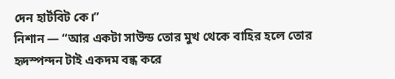দেন হার্টবিট কে।”
নিশান — “আর একটা সাউন্ড তোর মুখ থেকে বাহির হলে তোর হৃদস্পন্দন টাই একদম বন্ধ করে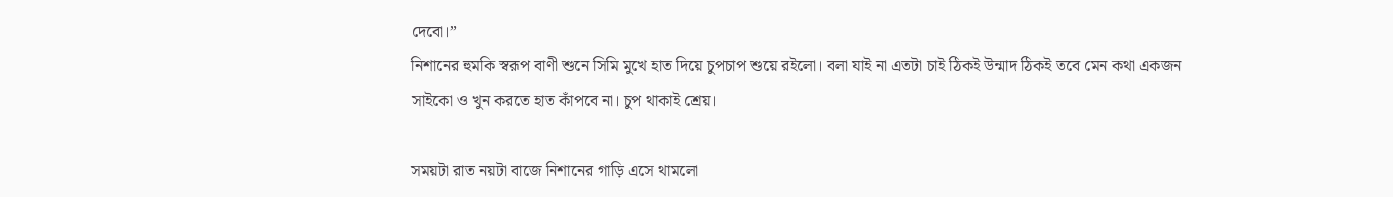দেবো।”
নিশানের হুমকি স্বরূপ বাণী শুনে সিমি মুখে হাত দিয়ে চুপচাপ শুয়ে রইলো। বলা যাই না এতটা চাই ঠিকই উন্মাদ ঠিকই তবে মেন কথা একজন সাইকো ও খুন করতে হাত কাঁপবে না। চুপ থাকাই শ্রেয়।

সময়টা রাত নয়টা বাজে নিশানের গাড়ি এসে থামলো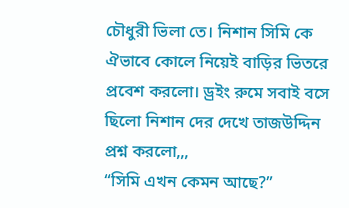চৌধুরী ভিলা তে। নিশান সিমি কে ঐভাবে কোলে নিয়েই বাড়ির ভিতরে প্রবেশ করলো। ড্রইং রুমে সবাই বসে ছিলো নিশান দের দেখে তাজউদ্দিন প্রশ্ন করলো,,,
“সিমি এখন কেমন আছে?”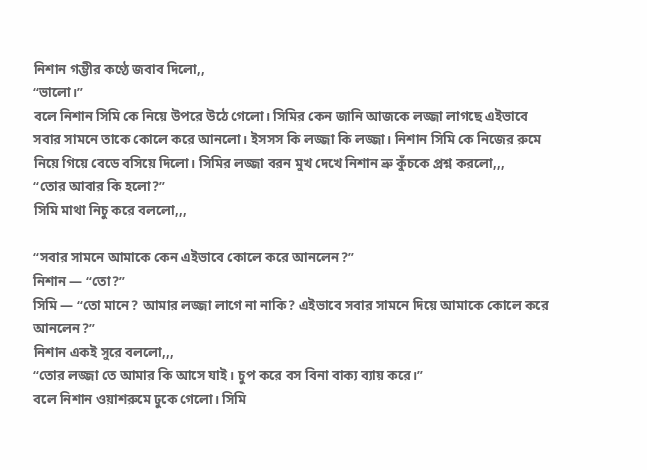নিশান গম্ভীর কণ্ঠে জবাব দিলো,,
“ভালো।”
বলে নিশান সিমি কে নিয়ে উপরে উঠে গেলো। সিমির কেন জানি আজকে লজ্জা লাগছে এইভাবে সবার সামনে তাকে কোলে করে আনলো। ইসসস কি লজ্জা কি লজ্জা। নিশান সিমি কে নিজের রুমে নিয়ে গিয়ে বেডে বসিয়ে দিলো। সিমির লজ্জা বরন মুখ দেখে নিশান ভ্রু কুঁচকে প্রশ্ন করলো,,,
“তোর আবার কি হলো?”
সিমি মাথা নিচু করে বললো,,,

“সবার সামনে আমাকে কেন এইভাবে কোলে করে আনলেন?”
নিশান — “তো?”
সিমি — “তো মানে? আমার লজ্জা লাগে না নাকি? এইভাবে সবার সামনে দিয়ে আমাকে কোলে করে আনলেন?”
নিশান একই সুরে বললো,,,
“তোর লজ্জা তে আমার কি আসে যাই। চুপ করে বস বিনা বাক্য ব্যায় করে।”
বলে নিশান ওয়াশরুমে ঢুকে গেলো। সিমি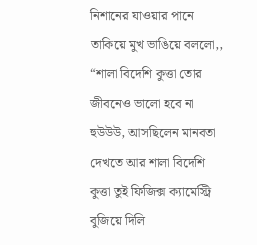নিশানের যাওয়ার পানে তাকিয়ে মুখ ভাঙিয়ে বললো,,
“শালা বিদেশি কুত্তা তোর জীবনেও ভালো হবে না হুউউউ, আসছিলেন মানবতা দেখতে আর শালা বিদেশি কুত্তা তুই ফিজিক্স ক্যামেস্ট্রি বুজিয়ে দিলি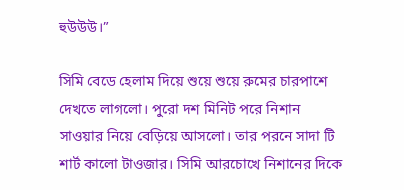হুউউউ।”

সিমি বেডে হেলাম দিয়ে শুয়ে শুয়ে রুমের চারপাশে দেখতে লাগলো। পুরো দশ মিনিট পরে নিশান সাওয়ার নিয়ে বেড়িয়ে আসলো। তার পরনে সাদা টি শার্ট কালো টাওজার। সিমি আরচোখে নিশানের দিকে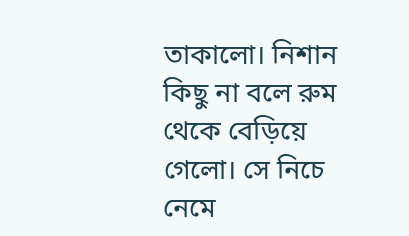তাকালো। নিশান কিছু না বলে রুম থেকে বেড়িয়ে গেলো। সে নিচে নেমে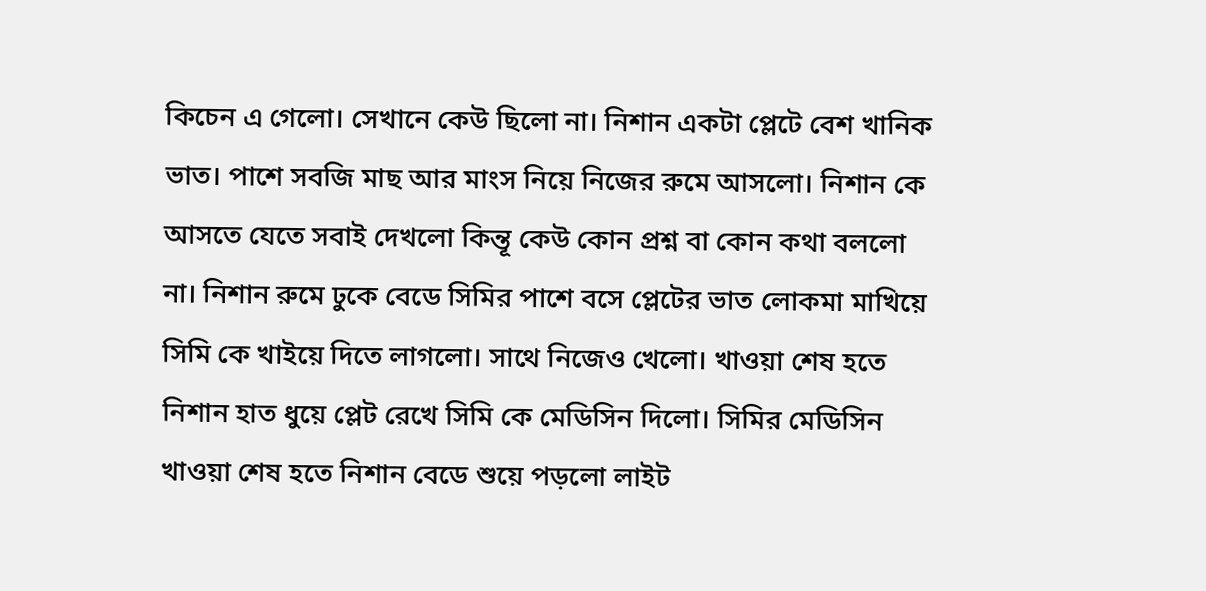কিচেন এ গেলো। সেখানে কেউ ছিলো না। নিশান একটা প্লেটে বেশ খানিক ভাত। পাশে সবজি মাছ আর মাংস নিয়ে নিজের রুমে আসলো। নিশান কে আসতে যেতে সবাই দেখলো কিন্তূ কেউ কোন প্রশ্ন বা কোন কথা বললো না। নিশান রুমে ঢুকে বেডে সিমির পাশে বসে প্লেটের ভাত লোকমা মাখিয়ে সিমি কে খাইয়ে দিতে লাগলো। সাথে নিজেও খেলো। খাওয়া শেষ হতে নিশান হাত ধুয়ে প্লেট রেখে সিমি কে মেডিসিন দিলো। সিমির মেডিসিন খাওয়া শেষ হতে নিশান বেডে শুয়ে পড়লো লাইট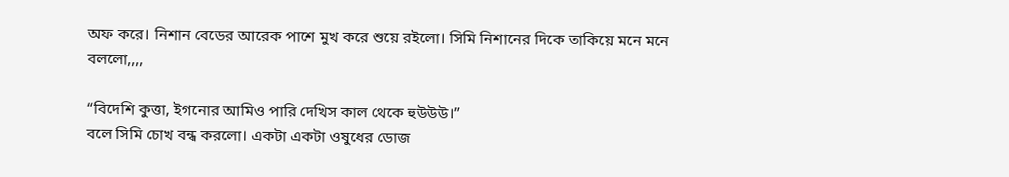অফ করে। নিশান বেডের আরেক পাশে মুখ করে শুয়ে রইলো। সিমি নিশানের দিকে তাকিয়ে মনে মনে বললো,,,,

“বিদেশি কুত্তা, ইগনোর আমিও পারি দেখিস কাল থেকে হুউউউ।”
বলে সিমি চোখ বন্ধ করলো। একটা একটা ওষুধের ডোজ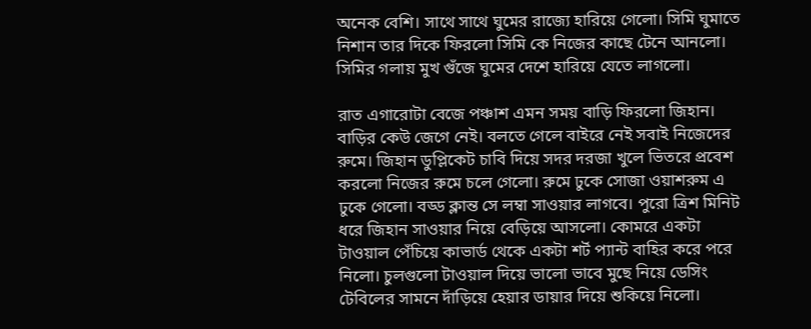অনেক বেশি। সাথে সাথে ঘুমের রাজ্যে হারিয়ে গেলো। সিমি ঘুমাতে নিশান তার দিকে ফিরলো সিমি কে নিজের কাছে টেনে আনলো। সিমির গলায় মুখ গুঁজে ঘুমের দেশে হারিয়ে যেতে লাগলো।

রাত এগারোটা বেজে পঞ্চাশ এমন সময় বাড়ি ফিরলো জিহান। বাড়ির কেউ জেগে নেই। বলতে গেলে বাইরে নেই সবাই নিজেদের রুমে। জিহান ডুপ্লিকেট চাবি দিয়ে সদর দরজা খুলে ভিতরে প্রবেশ করলো নিজের রুমে চলে গেলো। রুমে ঢুকে সোজা ওয়াশরুম এ ঢুকে গেলো। বড্ড ক্লান্ত সে লম্বা সাওয়ার লাগবে। পুরো ত্রিশ মিনিট ধরে জিহান সাওয়ার নিয়ে বেড়িয়ে আসলো। কোমরে একটা টাওয়াল পেঁচিয়ে কাভার্ড থেকে একটা শর্ট প্যান্ট বাহির করে পরে নিলো। চুলগুলো টাওয়াল দিয়ে ভালো ভাবে মুছে নিয়ে ডেসিং টেবিলের সামনে দাঁড়িয়ে হেয়ার ডায়ার দিয়ে শুকিয়ে নিলো।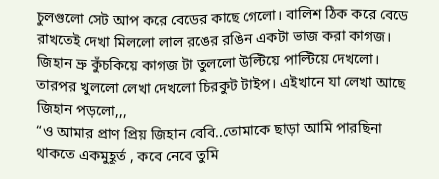চুলগুলো সেট আপ করে বেডের কাছে গেলো। বালিশ ঠিক করে বেডে রাখতেই দেখা মিললো লাল রঙের রঙিন একটা ভাজ করা কাগজ। জিহান ভ্রু কুঁচকিয়ে কাগজ টা তুললো উল্টিয়ে পাল্টিয়ে দেখলো। তারপর খুললো লেখা দেখলো চিরকুট টাইপ। এইখানে যা লেখা আছে জিহান পড়লো,,,
“ও আমার প্রাণ প্ৰিয় জিহান বেবি..তোমাকে ছাড়া আমি পারছিনা থাকতে একমুহূর্ত , কবে নেবে তুমি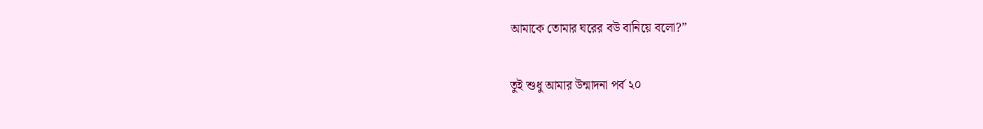আমাকে তোমার ঘরের বউ বানিয়ে বলো?”

তুই শুধু আমার উন্মাদনা পর্ব ২০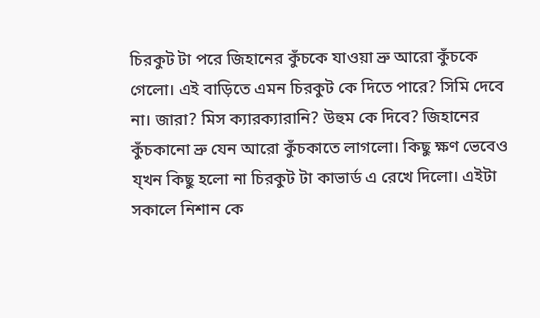চিরকুট টা পরে জিহানের কুঁচকে যাওয়া ভ্রু আরো কুঁচকে গেলো। এই বাড়িতে এমন চিরকুট কে দিতে পারে? সিমি দেবে না। জারা? মিস ক্যারক্যারানি? উহুম কে দিবে? জিহানের কুঁচকানো ভ্রু যেন আরো কুঁচকাতে লাগলো। কিছু ক্ষণ ভেবেও য্খন কিছু হলো না চিরকুট টা কাভার্ড এ রেখে দিলো। এইটা সকালে নিশান কে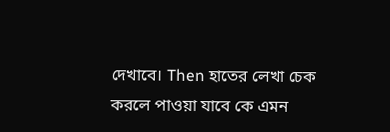দেখাবে। Then হাতের লেখা চেক করলে পাওয়া যাবে কে এমন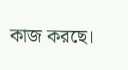কাজ করছে।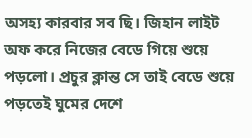অসহ্য কারবার সব ছি। জিহান লাইট অফ করে নিজের বেডে গিয়ে শুয়ে পড়লো। প্রচুর ক্লান্ত সে তাই বেডে শুয়ে পড়তেই ঘুমের দেশে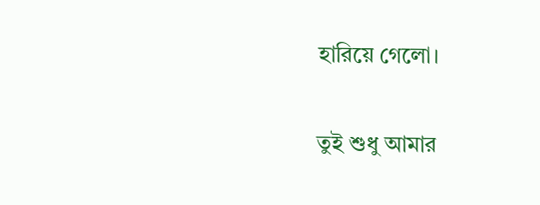হারিয়ে গেলো।

তুই শুধু আমার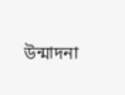উন্মাদনা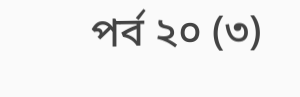পর্ব ২০ (৩)